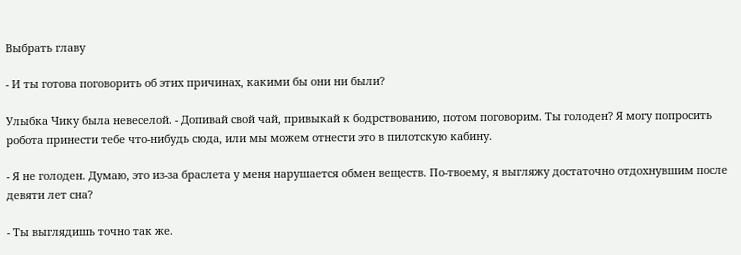Выбрать главу

- И ты готова поговорить об этих причинах, какими бы они ни были?

Улыбка Чику была невеселой. - Допивай свой чай, привыкай к бодрствованию, потом поговорим. Ты голоден? Я могу попросить робота принести тебе что-нибудь сюда, или мы можем отнести это в пилотскую кабину.

- Я не голоден. Думаю, это из-за браслета у меня нарушается обмен веществ. По-твоему, я выгляжу достаточно отдохнувшим после девяти лет сна?

- Ты выглядишь точно так же.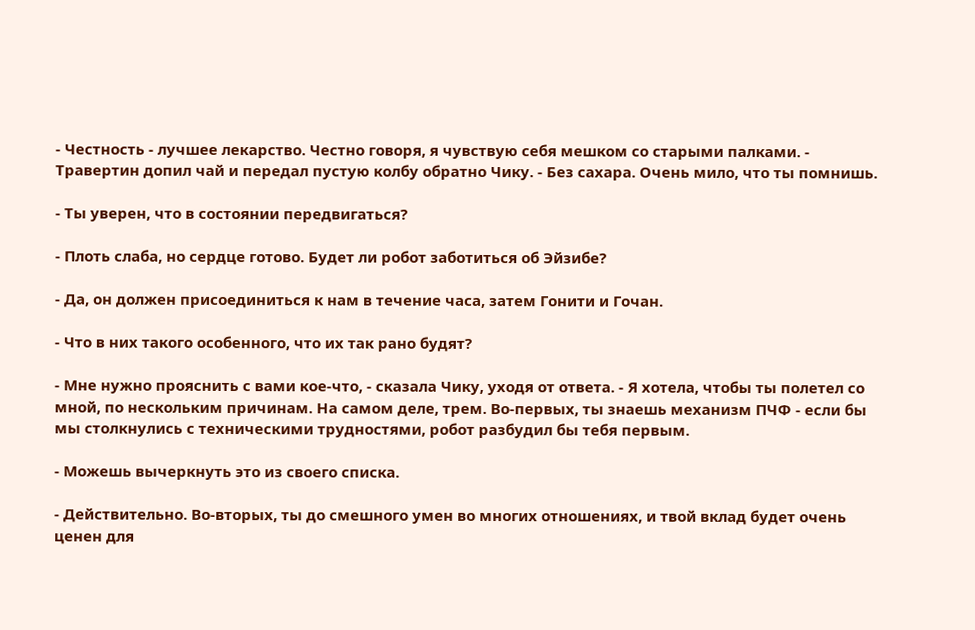- Честность - лучшее лекарство. Честно говоря, я чувствую себя мешком со старыми палками. - Травертин допил чай и передал пустую колбу обратно Чику. - Без сахара. Очень мило, что ты помнишь.

- Ты уверен, что в состоянии передвигаться?

- Плоть слаба, но сердце готово. Будет ли робот заботиться об Эйзибе?

- Да, он должен присоединиться к нам в течение часа, затем Гонити и Гочан.

- Что в них такого особенного, что их так рано будят?

- Мне нужно прояснить с вами кое-что, - сказала Чику, уходя от ответа. - Я хотела, чтобы ты полетел со мной, по нескольким причинам. На самом деле, трем. Во-первых, ты знаешь механизм ПЧФ - если бы мы столкнулись с техническими трудностями, робот разбудил бы тебя первым.

- Можешь вычеркнуть это из своего списка.

- Действительно. Во-вторых, ты до смешного умен во многих отношениях, и твой вклад будет очень ценен для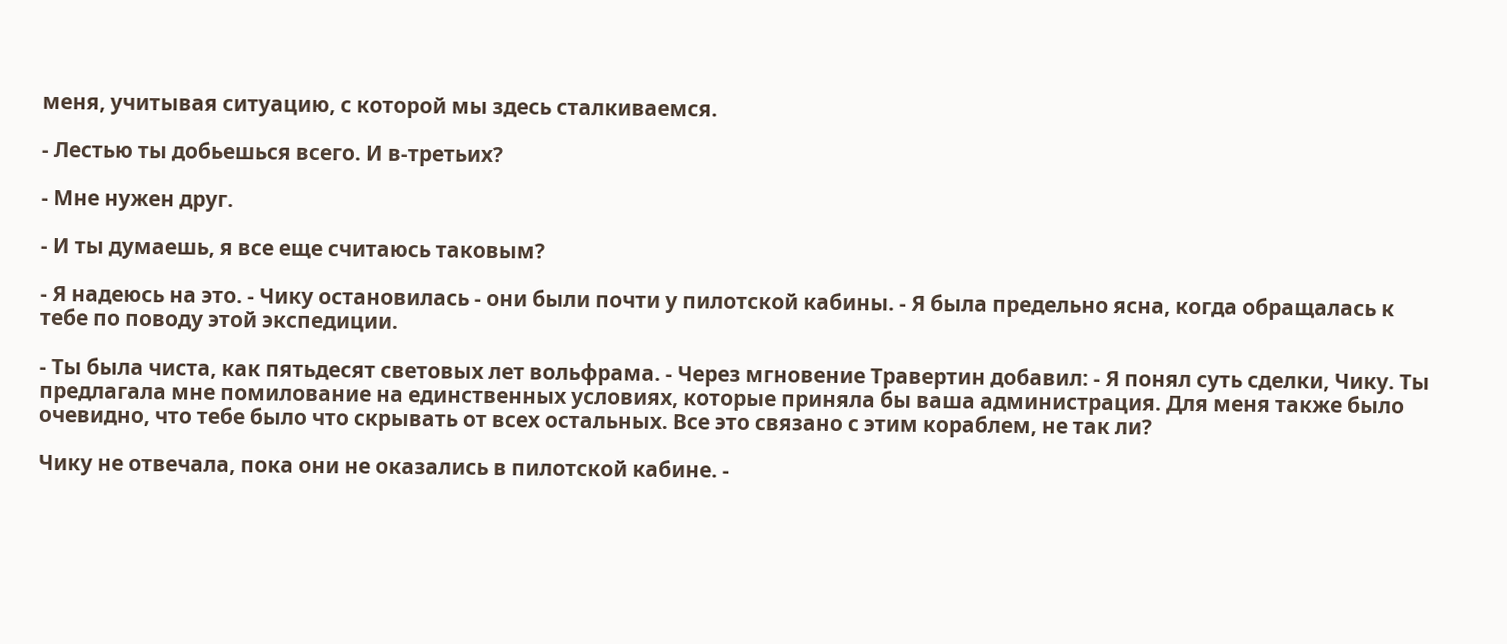меня, учитывая ситуацию, с которой мы здесь сталкиваемся.

- Лестью ты добьешься всего. И в-третьих?

- Мне нужен друг.

- И ты думаешь, я все еще считаюсь таковым?

- Я надеюсь на это. - Чику остановилась - они были почти у пилотской кабины. - Я была предельно ясна, когда обращалась к тебе по поводу этой экспедиции.

- Ты была чиста, как пятьдесят световых лет вольфрама. - Через мгновение Травертин добавил: - Я понял суть сделки, Чику. Ты предлагала мне помилование на единственных условиях, которые приняла бы ваша администрация. Для меня также было очевидно, что тебе было что скрывать от всех остальных. Все это связано с этим кораблем, не так ли?

Чику не отвечала, пока они не оказались в пилотской кабине. -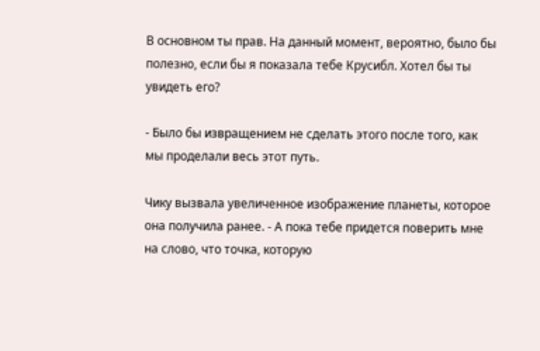В основном ты прав. На данный момент, вероятно, было бы полезно, если бы я показала тебе Крусибл. Хотел бы ты увидеть его?

- Было бы извращением не сделать этого после того, как мы проделали весь этот путь.

Чику вызвала увеличенное изображение планеты, которое она получила ранее. - А пока тебе придется поверить мне на слово, что точка, которую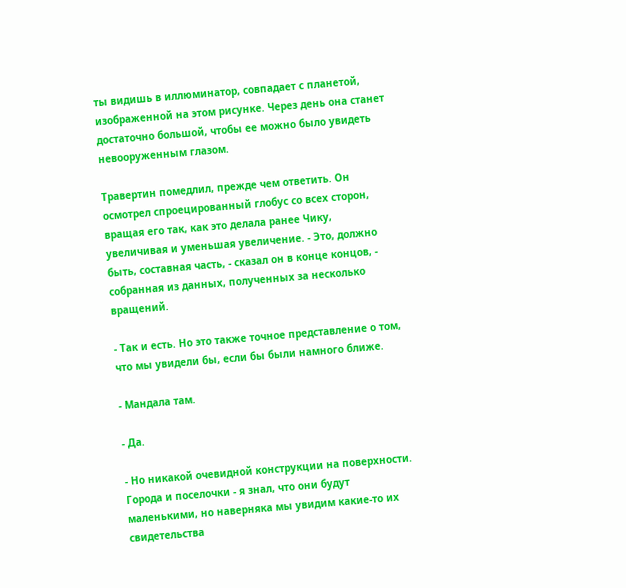ты видишь в иллюминатор, совпадает с планетой, изображенной на этом рисунке. Через день она станет достаточно большой, чтобы ее можно было увидеть невооруженным глазом.

Травертин помедлил, прежде чем ответить. Он осмотрел спроецированный глобус со всех сторон, вращая его так, как это делала ранее Чику, увеличивая и уменьшая увеличение. - Это, должно быть, составная часть, - сказал он в конце концов, - собранная из данных, полученных за несколько вращений.

- Так и есть. Но это также точное представление о том, что мы увидели бы, если бы были намного ближе.

- Мандала там.

- Да.

- Но никакой очевидной конструкции на поверхности. Города и поселочки - я знал, что они будут маленькими, но наверняка мы увидим какие-то их свидетельства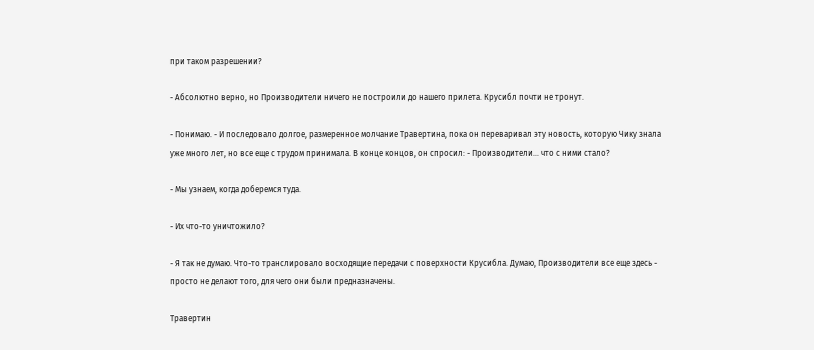при таком разрешении?

- Абсолютно верно, но Производители ничего не построили до нашего прилета. Крусибл почти не тронут.

- Понимаю. - И последовало долгое, размеренное молчание Травертина, пока он переваривал эту новость, которую Чику знала уже много лет, но все еще с трудом принимала. В конце концов, он спросил: - Производители... что с ними стало?

- Мы узнаем, когда доберемся туда.

- Их что-то уничтожило?

- Я так не думаю. Что-то транслировало восходящие передачи с поверхности Крусибла. Думаю, Производители все еще здесь - просто не делают того, для чего они были предназначены.

Травертин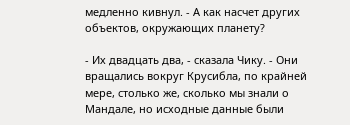медленно кивнул. - А как насчет других объектов, окружающих планету?

- Их двадцать два, - сказала Чику. - Они вращались вокруг Крусибла, по крайней мере, столько же, сколько мы знали о Мандале, но исходные данные были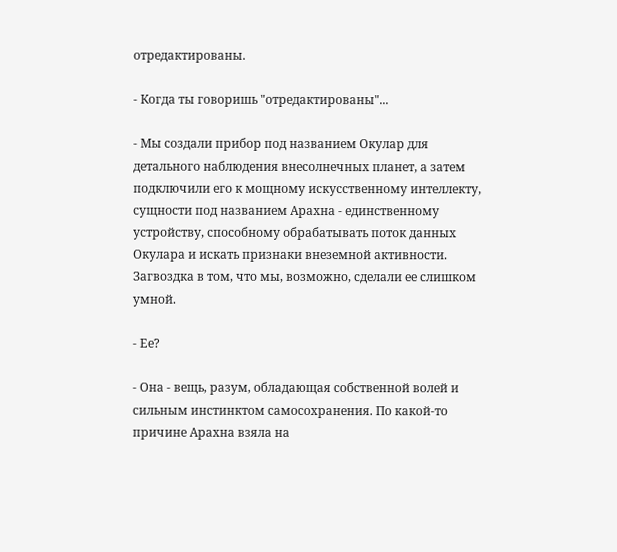отредактированы.

- Когда ты говоришь "отредактированы"...

- Мы создали прибор под названием Окулар для детального наблюдения внесолнечных планет, а затем подключили его к мощному искусственному интеллекту, сущности под названием Арахна - единственному устройству, способному обрабатывать поток данных Окулара и искать признаки внеземной активности. Загвоздка в том, что мы, возможно, сделали ее слишком умной.

- Ее?

- Она - вещь, разум, обладающая собственной волей и сильным инстинктом самосохранения. По какой-то причине Арахна взяла на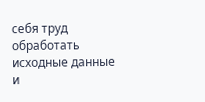себя труд обработать исходные данные и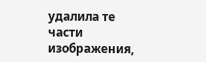удалила те части изображения,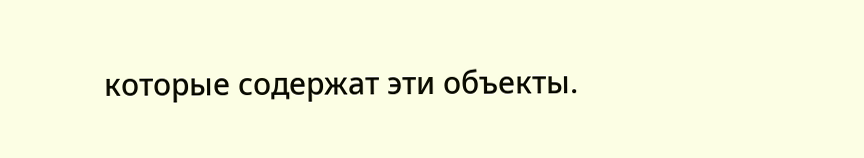которые содержат эти объекты.